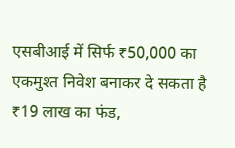एसबीआई में सिर्फ ₹50,000 का एकमुश्त निवेश बनाकर दे सकता है ₹19 लाख का फंड,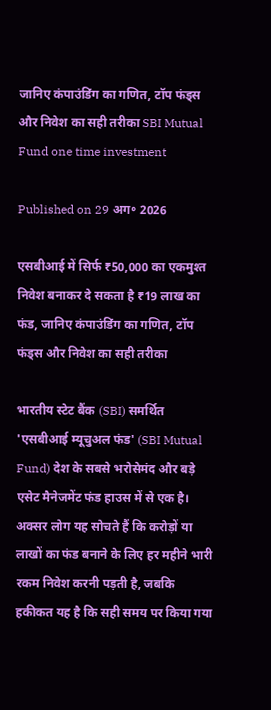जानिए कंपाउंडिंग का गणित, टॉप फंड्स और निवेश का सही तरीका SBI Mutual Fund one time investment

Published on 29 अग॰ 2026

एसबीआई में सिर्फ ₹50,000 का एकमुश्त निवेश बनाकर दे सकता है ₹19 लाख का फंड, जानिए कंपाउंडिंग का गणित, टॉप फंड्स और निवेश का सही तरीका

भारतीय स्टेट बैंक (SBI) समर्थित 'एसबीआई म्यूचुअल फंड' (SBI Mutual Fund) देश के सबसे भरोसेमंद और बड़े एसेट मैनेजमेंट फंड हाउस में से एक है। अक्सर लोग यह सोचते हैं कि करोड़ों या लाखों का फंड बनाने के लिए हर महीने भारी रकम निवेश करनी पड़ती है, जबकि हकीकत यह है कि सही समय पर किया गया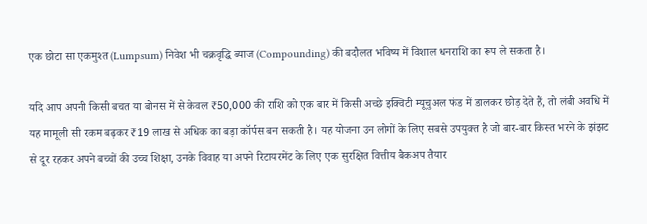एक छोटा सा एकमुश्त (Lumpsum) निवेश भी चक्रवृद्धि ब्याज (Compounding) की बदौलत भविष्य में विशाल धनराशि का रूप ले सकता है।

यदि आप अपनी किसी बचत या बोनस में से केवल ₹50,000 की राशि को एक बार में किसी अच्छे इक्विटी म्यूचुअल फंड में डालकर छोड़ देते हैं, तो लंबी अवधि में यह मामूली सी रकम बढ़कर ₹19 लाख से अधिक का बड़ा कॉर्पस बन सकती है। यह योजना उन लोगों के लिए सबसे उपयुक्त है जो बार-बार किस्त भरने के झंझट से दूर रहकर अपने बच्चों की उच्च शिक्षा, उनके विवाह या अपने रिटायरमेंट के लिए एक सुरक्षित वित्तीय बैकअप तैयार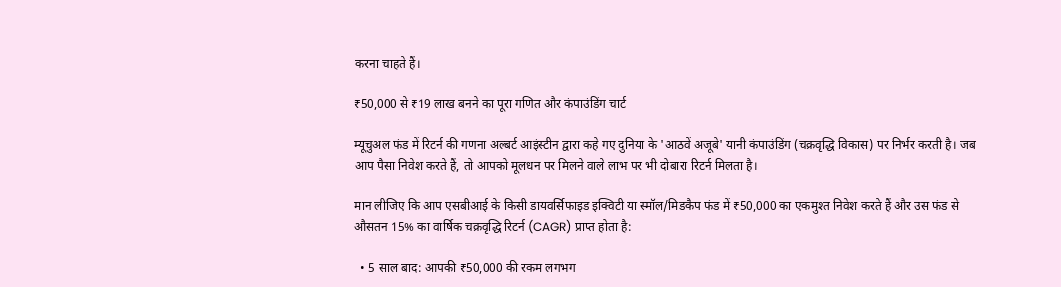करना चाहते हैं।

₹50,000 से ₹19 लाख बनने का पूरा गणित और कंपाउंडिंग चार्ट

म्यूचुअल फंड में रिटर्न की गणना अल्बर्ट आइंस्टीन द्वारा कहे गए दुनिया के 'आठवें अजूबे' यानी कंपाउंडिंग (चक्रवृद्धि विकास) पर निर्भर करती है। जब आप पैसा निवेश करते हैं, तो आपको मूलधन पर मिलने वाले लाभ पर भी दोबारा रिटर्न मिलता है।

मान लीजिए कि आप एसबीआई के किसी डायवर्सिफाइड इक्विटी या स्मॉल/मिडकैप फंड में ₹50,000 का एकमुश्त निवेश करते हैं और उस फंड से औसतन 15% का वार्षिक चक्रवृद्धि रिटर्न (CAGR) प्राप्त होता है:

  • 5 साल बाद: आपकी ₹50,000 की रकम लगभग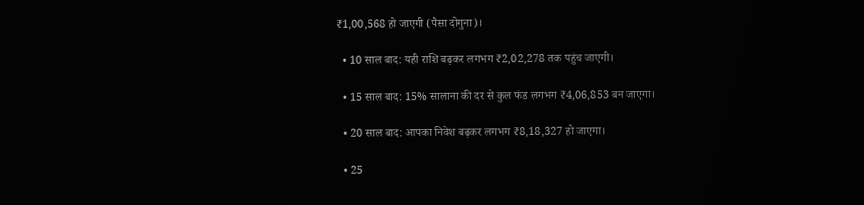₹1,00,568 हो जाएगी (पैसा दोगुना)।

  • 10 साल बाद: यही राशि बढ़कर लगभग ₹2,02,278 तक पहुंच जाएगी।

  • 15 साल बाद: 15% सालाना की दर से कुल फंड लगभग ₹4,06,853 बन जाएगा।

  • 20 साल बाद: आपका निवेश बढ़कर लगभग ₹8,18,327 हो जाएगा।

  • 25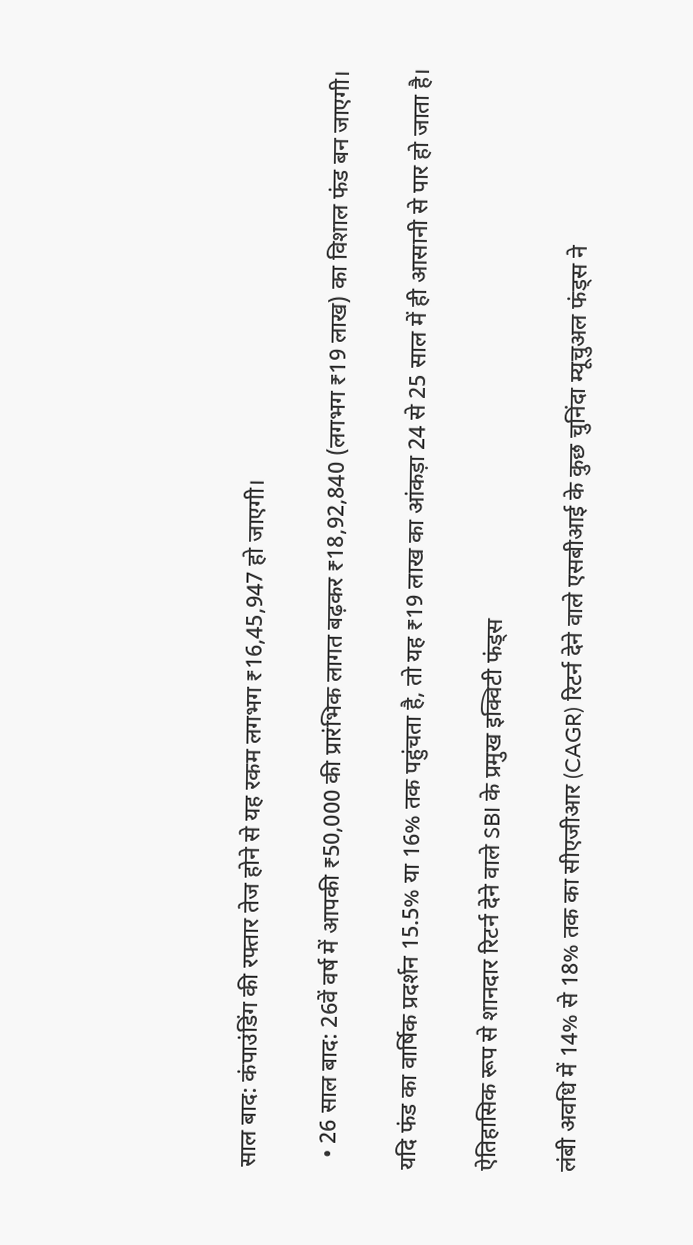साल बाद: कंपाउंडिंग की रफ्तार तेज होने से यह रकम लगभग ₹16,45,947 हो जाएगी।

  • 26 साल बाद: 26वें वर्ष में आपकी ₹50,000 की प्रारंभिक लागत बढ़कर ₹18,92,840 (लगभग ₹19 लाख) का विशाल फंड बन जाएगी।

यदि फंड का वार्षिक प्रदर्शन 15.5% या 16% तक पहुंचता है, तो यह ₹19 लाख का आंकड़ा 24 से 25 साल में ही आसानी से पार हो जाता है।

ऐतिहासिक रूप से शानदार रिटर्न देने वाले SBI के प्रमुख इक्विटी फंड्स

लंबी अवधि में 14% से 18% तक का सीएजीआर (CAGR) रिटर्न देने वाले एसबीआई के कुछ चुनिंदा म्यूचुअल फंड्स ने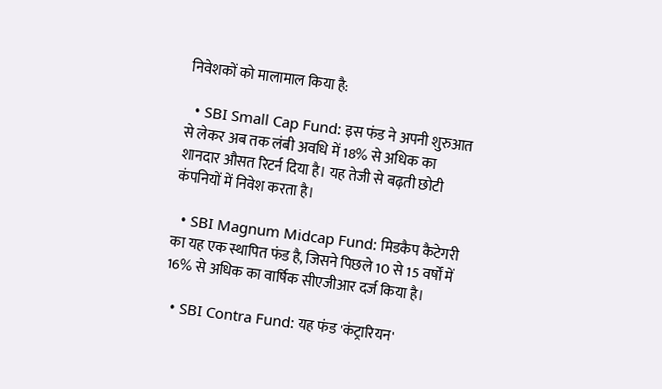निवेशकों को मालामाल किया है:

  • SBI Small Cap Fund: इस फंड ने अपनी शुरुआत से लेकर अब तक लंबी अवधि में 18% से अधिक का शानदार औसत रिटर्न दिया है। यह तेजी से बढ़ती छोटी कंपनियों में निवेश करता है।

  • SBI Magnum Midcap Fund: मिडकैप कैटेगरी का यह एक स्थापित फंड है, जिसने पिछले 10 से 15 वर्षों में 16% से अधिक का वार्षिक सीएजीआर दर्ज किया है।

  • SBI Contra Fund: यह फंड 'कंट्रारियन'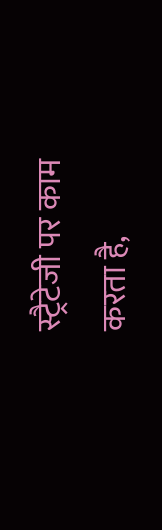स्ट्रैटेजी पर काम करता है,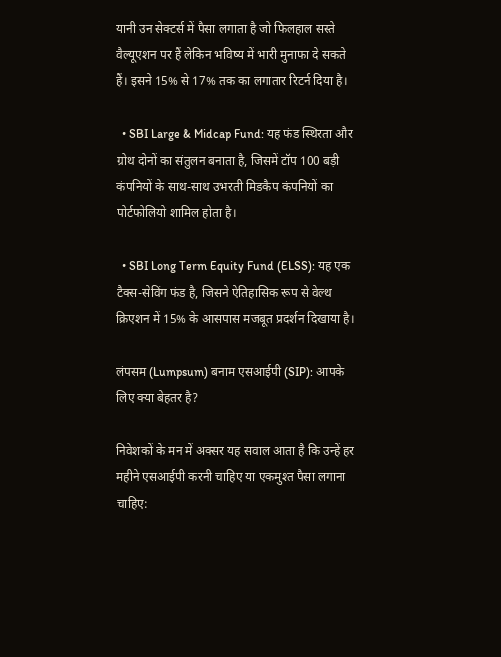यानी उन सेक्टर्स में पैसा लगाता है जो फिलहाल सस्ते वैल्यूएशन पर हैं लेकिन भविष्य में भारी मुनाफा दे सकते हैं। इसने 15% से 17% तक का लगातार रिटर्न दिया है।

  • SBI Large & Midcap Fund: यह फंड स्थिरता और ग्रोथ दोनों का संतुलन बनाता है, जिसमें टॉप 100 बड़ी कंपनियों के साथ-साथ उभरती मिडकैप कंपनियों का पोर्टफोलियो शामिल होता है।

  • SBI Long Term Equity Fund (ELSS): यह एक टैक्स-सेविंग फंड है, जिसने ऐतिहासिक रूप से वेल्थ क्रिएशन में 15% के आसपास मजबूत प्रदर्शन दिखाया है।

लंपसम (Lumpsum) बनाम एसआईपी (SIP): आपके लिए क्या बेहतर है?

निवेशकों के मन में अक्सर यह सवाल आता है कि उन्हें हर महीने एसआईपी करनी चाहिए या एकमुश्त पैसा लगाना चाहिए: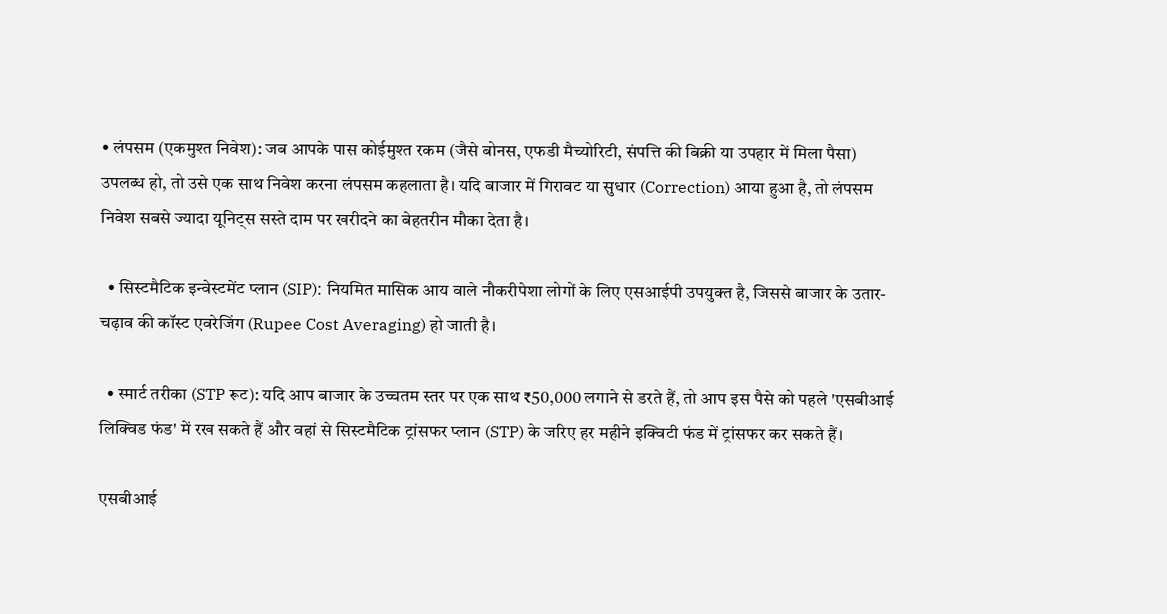• लंपसम (एकमुश्त निवेश): जब आपके पास कोईमुश्त रकम (जैसे बोनस, एफडी मैच्योरिटी, संपत्ति की बिक्री या उपहार में मिला पैसा) उपलब्ध हो, तो उसे एक साथ निवेश करना लंपसम कहलाता है। यदि बाजार में गिरावट या सुधार (Correction) आया हुआ है, तो लंपसम निवेश सबसे ज्यादा यूनिट्स सस्ते दाम पर खरीदने का बेहतरीन मौका देता है।

  • सिस्टमैटिक इन्वेस्टमेंट प्लान (SIP): नियमित मासिक आय वाले नौकरीपेशा लोगों के लिए एसआईपी उपयुक्त है, जिससे बाजार के उतार-चढ़ाव की कॉस्ट एवरेजिंग (Rupee Cost Averaging) हो जाती है।

  • स्मार्ट तरीका (STP रूट): यदि आप बाजार के उच्चतम स्तर पर एक साथ ₹50,000 लगाने से डरते हैं, तो आप इस पैसे को पहले 'एसबीआई लिक्विड फंड' में रख सकते हैं और वहां से सिस्टमैटिक ट्रांसफर प्लान (STP) के जरिए हर महीने इक्विटी फंड में ट्रांसफर कर सकते हैं।

एसबीआई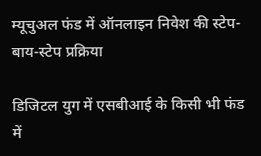म्यूचुअल फंड में ऑनलाइन निवेश की स्टेप-बाय-स्टेप प्रक्रिया

डिजिटल युग में एसबीआई के किसी भी फंड में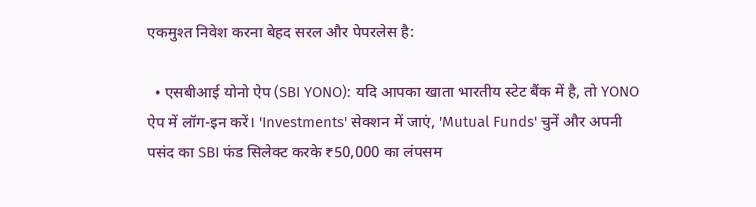एकमुश्त निवेश करना बेहद सरल और पेपरलेस है:

  • एसबीआई योनो ऐप (SBI YONO): यदि आपका खाता भारतीय स्टेट बैंक में है, तो YONO ऐप में लॉग-इन करें। 'Investments' सेक्शन में जाएं, 'Mutual Funds' चुनें और अपनी पसंद का SBI फंड सिलेक्ट करके ₹50,000 का लंपसम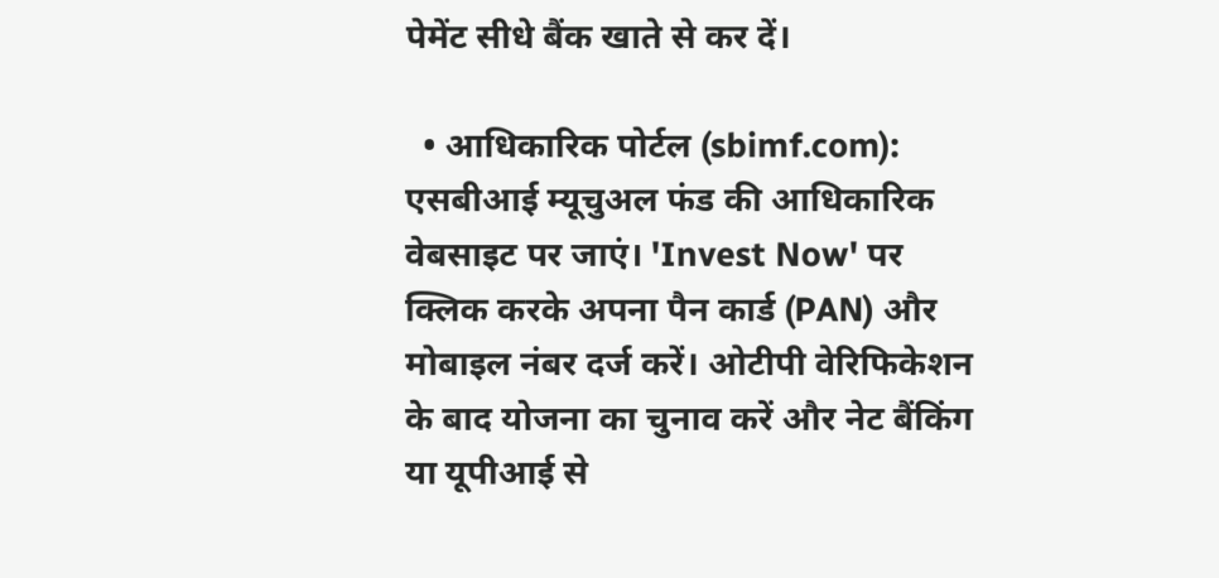पेमेंट सीधे बैंक खाते से कर दें।

  • आधिकारिक पोर्टल (sbimf.com): एसबीआई म्यूचुअल फंड की आधिकारिक वेबसाइट पर जाएं। 'Invest Now' पर क्लिक करके अपना पैन कार्ड (PAN) और मोबाइल नंबर दर्ज करें। ओटीपी वेरिफिकेशन के बाद योजना का चुनाव करें और नेट बैंकिंग या यूपीआई से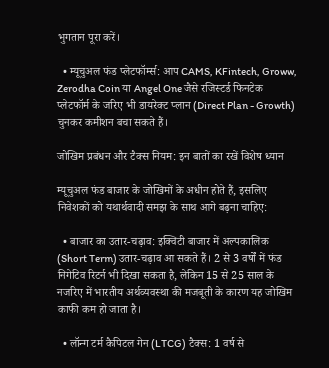भुगतान पूरा करें।

  • म्यूचुअल फंड प्लेटफॉर्म्स: आप CAMS, KFintech, Groww, Zerodha Coin या Angel One जैसे रजिस्टर्ड फिनटेक प्लेटफॉर्म के जरिए भी डायरेक्ट प्लान (Direct Plan - Growth) चुनकर कमीशन बचा सकते हैं।

जोखिम प्रबंधन और टैक्स नियम: इन बातों का रखें विशेष ध्यान

म्यूचुअल फंड बाजार के जोखिमों के अधीन होते हैं, इसलिए निवेशकों को यथार्थवादी समझ के साथ आगे बढ़ना चाहिए:

  • बाजार का उतार-चढ़ाव: इक्विटी बाजार में अल्पकालिक (Short Term) उतार-चढ़ाव आ सकते हैं। 2 से 3 वर्षों में फंड निगेटिव रिटर्न भी दिखा सकता है, लेकिन 15 से 25 साल के नजरिए में भारतीय अर्थव्यवस्था की मजबूती के कारण यह जोखिम काफी कम हो जाता है।

  • लॉन्ग टर्म कैपिटल गेन (LTCG) टैक्स: 1 वर्ष से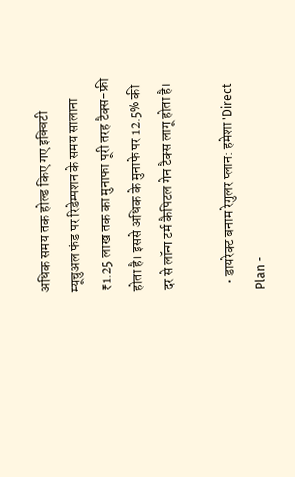अधिक समय तक होल्ड किए गए इक्विटी म्यूचुअल फंड पर रिडेम्पशन के समय सालाना ₹1.25 लाख तक का मुनाफा पूरी तरह टैक्स-फ्री होता है। इससे अधिक के मुनाफे पर 12.5% की दर से लॉन्ग टर्म कैपिटल गेन टैक्स लागू होता है।

  • डायरेक्ट बनाम रेगुलर प्लान: हमेशा 'Direct Plan -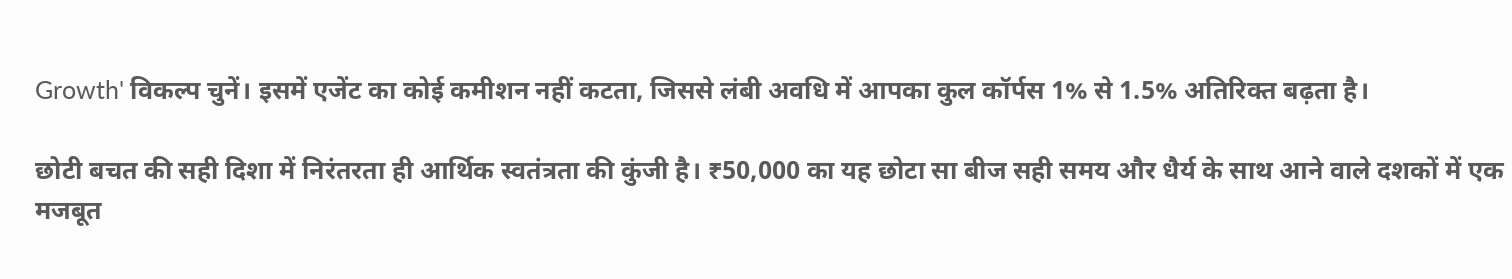Growth' विकल्प चुनें। इसमें एजेंट का कोई कमीशन नहीं कटता, जिससे लंबी अवधि में आपका कुल कॉर्पस 1% से 1.5% अतिरिक्त बढ़ता है।

छोटी बचत की सही दिशा में निरंतरता ही आर्थिक स्वतंत्रता की कुंजी है। ₹50,000 का यह छोटा सा बीज सही समय और धैर्य के साथ आने वाले दशकों में एक मजबूत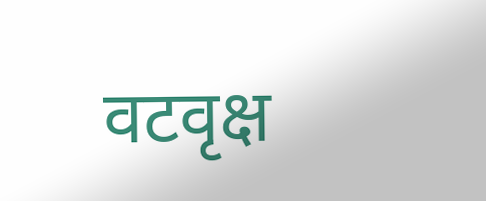वटवृक्ष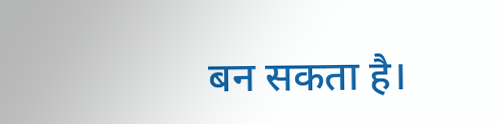बन सकता है।